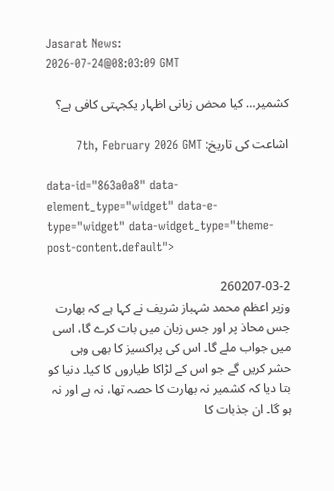Jasarat News:
2026-07-24@08:03:09 GMT

کشمیر… کیا محض زبانی اظہار یکجہتی کافی ہے؟

اشاعت کی تاریخ: 7th, February 2026 GMT

data-id="863a0a8" data-element_type="widget" data-e-type="widget" data-widget_type="theme-post-content.default">

260207-03-2
وزیر اعظم محمد شہباز شریف نے کہا ہے کہ بھارت جس محاذ پر اور جس زبان میں بات کرے گا، اسی میں جواب ملے گا۔ اس کی پراکسیز کا بھی وہی حشر کریں گے جو اس کے لڑاکا طیاروں کا کیا۔ دنیا کو بتا دیا کہ کشمیر نہ بھارت کا حصہ تھا، نہ ہے اور نہ ہو گا۔ ان جذبات کا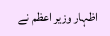اظہار وزیر اعظم نے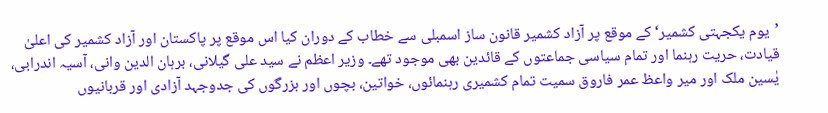’یوم یکجہتی کشمیر‘ کے موقع پر آزاد کشمیر قانون ساز اسمبلی سے خطاب کے دوران کیا اس موقع پر پاکستان اور آزاد کشمیر کی اعلیٰ قیادت، حریت رہنما اور تمام سیاسی جماعتوں کے قائدین بھی موجود تھے۔ وزیر اعظم نے سید علی گیلانی، برہان الدین وانی، آسیہ اندرابی، یٰسین ملک اور میر واعظ عمر فاروق سمیت تمام کشمیری رہنمائوں، خواتین، بچوں اور بزرگوں کی جدوجہد آزادی اور قربانیوں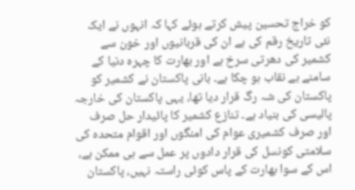کو خراج تحسین پیش کرتے ہوئے کہا کہ انہوں نے ایک نئی تاریخ رقم کی ہے ان کی قربانیوں اور خون سے کشمیر کی دھرتی سرخ ہے اور بھارت کا چہرہ دنیا کے سامنے بے نقاب ہو چکا ہے۔ بانی پاکستان نے کشمیر کو پاکستان کی شہ رگ قرار دیا تھا، یہی پاکستان کی خارجہ پالیسی کی بنیاد ہے۔ تنازع کشمیر کا پائیدار حل صرف اور صرف کشمیری عوام کی امنگوں اور اقوام متحدہ کی سلامتی کونسل کی قرار دادوں پر عمل سے ہی ممکن ہے، اس کے سوا بھارت کے پاس کوئی راستہ نہیں، پاکستان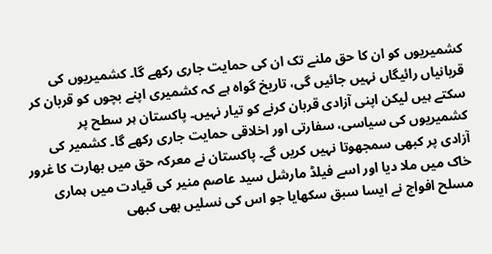کشمیریوں کو ان کا حق ملنے تک ان کی حمایت جاری رکھے گا۔ کشمیریوں کی قربانیاں رائیگاں نہیں جائیں گی، تاریخ گواہ ہے کہ کشمیری اپنے بچوں کو قربان کر سکتے ہیں لیکن اپنی آزادی قربان کرنے کو تیار نہیں۔ پاکستان ہر سطح پر کشمیریوں کی سیاسی، سفارتی اور اخلاقی حمایت جاری رکھے گا۔ کشمیر کی آزادی پر کبھی سمجھوتا نہیں کریں گے۔ پاکستان نے معرکہ حق میں بھارت کا غرور خاک میں ملا دیا اور اسے فیلڈ مارشل سید عاصم منیر کی قیادت میں ہماری مسلح افواج نے ایسا سبق سکھایا جو اس کی نسلیں بھی کبھی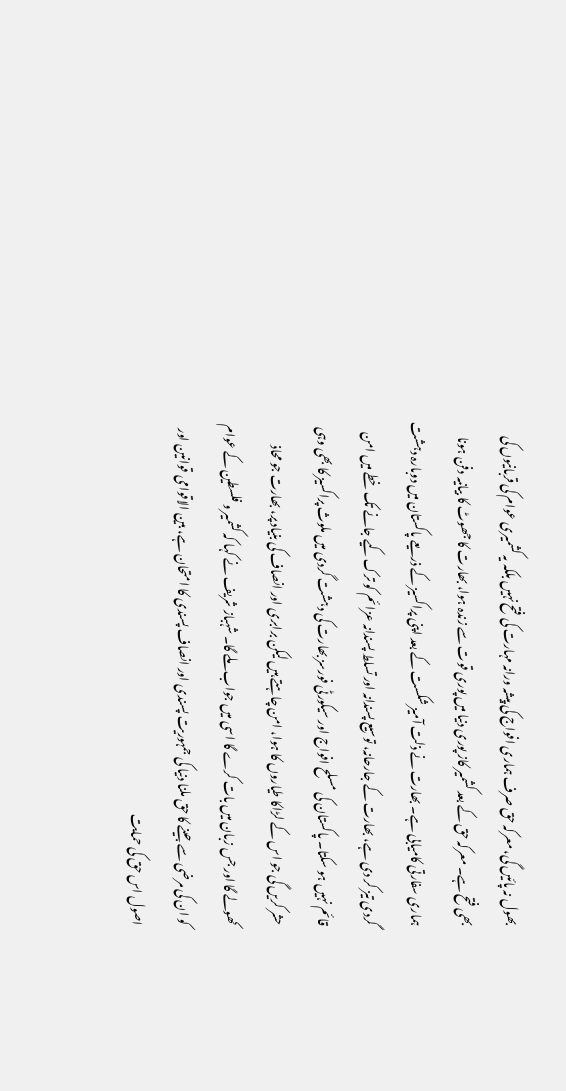بھول نہ پائیں گی، معرکہ حق صرف ہماری افواج کی پیشہ ورانہ مہارت کی فتح نہیں بلکہ یہ کشمیری عوام کی قربانیوں کی بھی فتح ہے۔ معرکہ حق کے بعد کشمیر کاز پوری دنیا میں پوری قوت سے زندہ ہوا، بھارت کا جھوٹ کا بیانیہ دفن ہونا ہماری سفارتی کامیابی ہے۔ بھارت نے ذلت آمیز شکست کے بعد اپنی پراکسیز کے ذریعے پاکستان میں دوبارہ دہشت گردی تیز کر دی ہے، بھارت کے جارحانہ، توسیع پسندانہ اور تسلط پسندانہ عزائم کو ترک کیے جانے تک خطے میں امن قائم نہیں ہو سکتا۔ پاکستان کی مسلح افواج اور سیکورٹی فورسز بھارت کی دہشت گردی میں ملوث پراکسیز کا بھی وہی حشر کریں گی جو اس کے لڑاکا طیاروں کا ہوا، امن چاہتے ہیں لیکن برابری اور انصاف کی بنیاد پر، بھارت جو محاذ کھولے گا اور جس زبان میں بات کرے گا اسی میں جواب ملے گا۔ شہباز شریف نے کہا کہ کشمیر و فلسطین کے عوام کو ان کی مرضی سے جینے کا حق ملنا دنیا کی جمہوریت پسندی اور انصاف پسندی کا امتحان ہے، بین الاقوامی قوانین اور اصول اس حق کی حمایت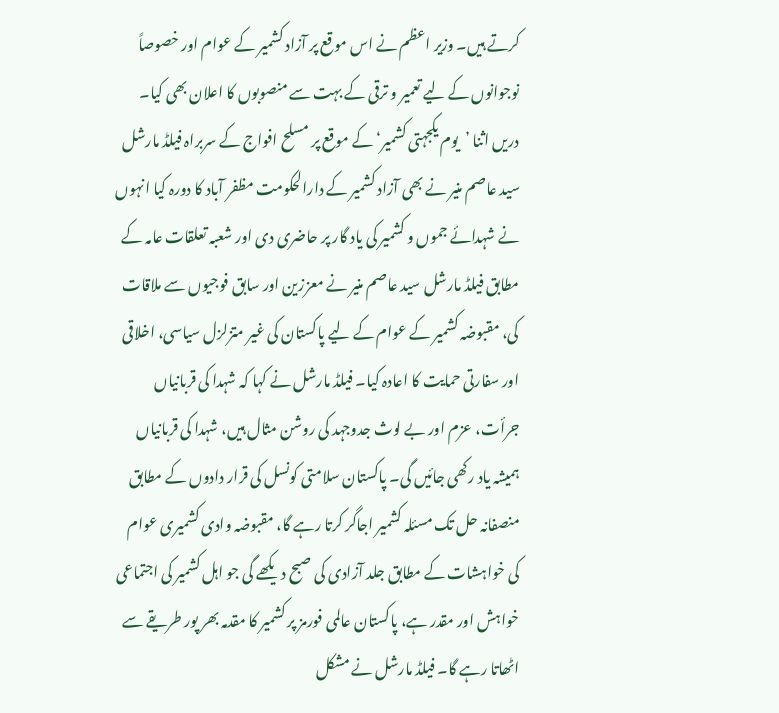کرتے ہیں۔ وزیر اعظم نے اس موقع پر آزاد کشمیر کے عوام اور خصوصاً نوجوانوں کے لیے تعمیر و ترقی کے بہت سے منصوبوں کا اعلان بھی کیا۔ دریں اثنا ’یوم یکجہتی کشمیر‘ کے موقع پر مسلح افواج کے سربراہ فیلڈ مارشل سید عاصم منیر نے بھی آزاد کشمیر کے دارالحکومت مظفر آباد کا دورہ کیا انہوں نے شہدائے جموں و کشمیر کی یاد گار پر حاضری دی اور شعبہ تعلقات عامہ کے مطابق فیلڈ مارشل سید عاصم منیر نے معززین اور سابق فوجیوں سے ملاقات کی، مقبوضہ کشمیر کے عوام کے لیے پاکستان کی غیر متزلزل سیاسی، اخلاقی اور سفارتی حمایت کا اعادہ کیا۔ فیلڈ مارشل نے کہا کہ شہدا کی قربانیاں جرأت، عزم اور بے لوث جدوجہد کی روشن مثال ہیں، شہدا کی قربانیاں ہمیشہ یاد رکھی جائیں گی۔ پاکستان سلامتی کونسل کی قرار دادوں کے مطابق منصفانہ حل تک مسئلہ کشمیر اجاگر کرتا رہے گا، مقبوضہ وادی کشمیری عوام کی خواہشات کے مطابق جلد آزادی کی صبح دیکھے گی جو اہل کشمیر کی اجتماعی خواہش اور مقدر ہے، پاکستان عالمی فورمز پر کشمیر کا مقدمہ بھر پور طریقے سے اٹھاتا رہے گا۔ فیلڈ مارشل نے مشکل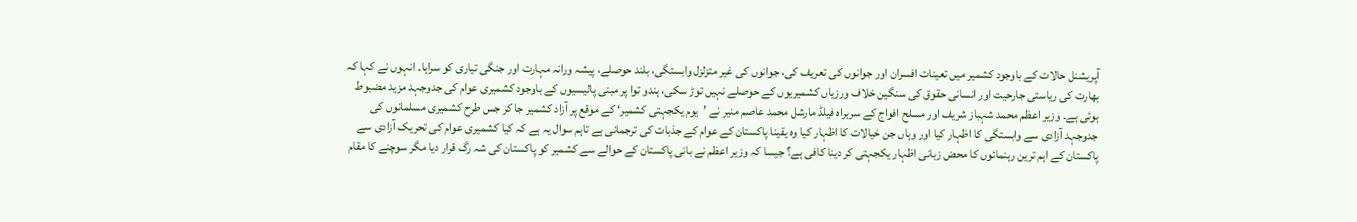آپریشنل حالات کے باوجود کشمیر میں تعینات افسران اور جوانوں کی تعریف کی، جوانوں کی غیر متزلزل وابستگی، بلند حوصلے، پیشہ ورانہ مہارت اور جنگی تیاری کو سراہا۔ انہوں نے کہا کہ بھارت کی ریاستی جارحیت اور انسانی حقوق کی سنگین خلاف ورزیاں کشمیریوں کے حوصلے نہیں توڑ سکی، ہندو توا پر مبنی پالیسیوں کے باوجود کشمیری عوام کی جدوجہد مزید مضبوط ہوئی ہے۔ وزیر اعظم محمد شہباز شریف اور مسلح افواج کے سربراہ فیلڈ مارشل محمد عاصم منیر نے ’یوم یکجہتی کشمیر‘ کے موقع پر آزاد کشمیر جا کر جس طرح کشمیری مسلمانوں کی جدوجہد آزادی سے وابستگی کا اظہار کیا اور وہاں جن خیالات کا اظہار کیا وہ یقینا پاکستان کے عوام کے جذبات کی ترجمانی ہے تاہم سوال یہ ہے کہ کیا کشمیری عوام کی تحریک آزادی سے پاکستان کے اہم ترین رہنمائوں کا محض زبانی اظہار یکجہتی کر دینا کافی ہے؟ جیسا کہ وزیر اعظم نے بانی پاکستان کے حوالے سے کشمیر کو پاکستان کی شہ رگ قرار دیا مگر سوچنے کا مقام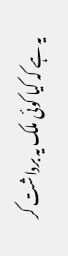یہ ہے کہ کیا کوئی ملک یہ برداشت کر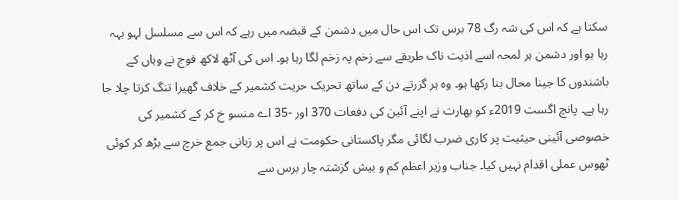سکتا ہے کہ اس کی شہ رگ 78 برس تک اس حال میں دشمن کے قبضہ میں رہے کہ اس سے مسلسل لہو بہہ رہا ہو اور دشمن ہر لمحہ اسے اذیت ناک طریقے سے زخم پہ زخم لگا رہا ہو۔ اس کی آٹھ لاکھ فوج نے وہاں کے باشندوں کا جینا محال بنا رکھا ہو۔ وہ ہر گزرتے دن کے ساتھ تحریک حریت کشمیر کے خلاف گھیرا تنگ کرتا چلا جا رہا ہے۔ پانچ اگست 2019ء کو بھارت نے اپنے آئین کی دفعات 370 اور -35 اے منسو خ کر کے کشمیر کی خصوصی آئینی حیثیت پر کاری ضرب لگائی مگر پاکستانی حکومت نے اس پر زبانی جمع خرچ سے بڑھ کر کوئی ٹھوس عملی اقدام نہیں کیا۔ جناب وزیر اعظم کم و بیش گزشتہ چار برس سے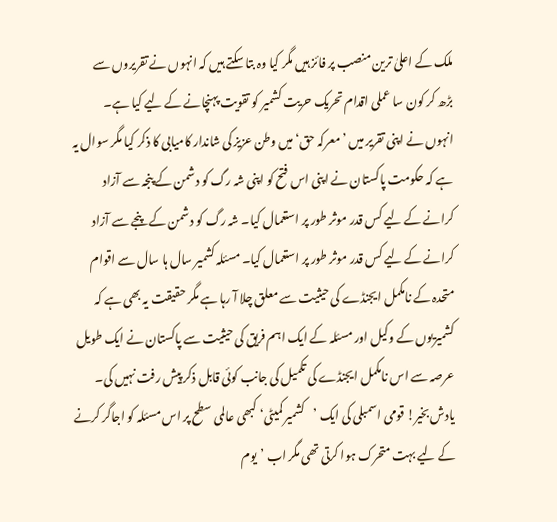ملک کے اعلیٰ ترین منصب پر فائز ہیں مگر کیا وہ بتا سکتے ہیں کہ انہوں نے تقریروں سے بڑھ کر کون سا عملی اقدام تحریک حریت کشمیر کو تقویت پہنچانے کے لیے کیا ہے۔ انہوں نے اپنی تقریر میں ’معرکہ حق‘ میں وطن عزیز کی شاندار کامیابی کا ذکر کیا مگر سوال یہ ہے کہ حکومت پاکستان نے اپنی اس فتح کو اپنی شہ رگ کو دشمن کے پنجہ سے آزاد کرانے کے لیے کس قدر موثر طور پر استعمال کیا۔ شہ رگ کو دشمن کے پنجے سے آزاد کرانے کے لیے کس قدر موثر طور پر استعمال کیا۔ مسئلہ کشمیر سال ہا سال سے اقوام متحدہ کے نامکمل ایجنڈے کی حیثیت سے معلق چلا آ رہا ہے مگر حقیقت یہ بھی ہے کہ کشمیریوں کے وکیل اور مسئلہ کے ایک اہم فریق کی حیثیت سے پاکستان نے ایک طویل عرصہ سے اس نامکمل ایجنڈے کی تکمیل کی جانب کوئی قابل ذکر پیش رفت نہیں کی۔ یادش بخیر! قومی اسمبلی کی ایک ’کشمیر کمیٹی‘ کبھی عالمی سطح پر اس مسئلہ کو اجاگر کرنے کے لیے بہت متحرک ہوا کرتی تھی مگر اب ’یوم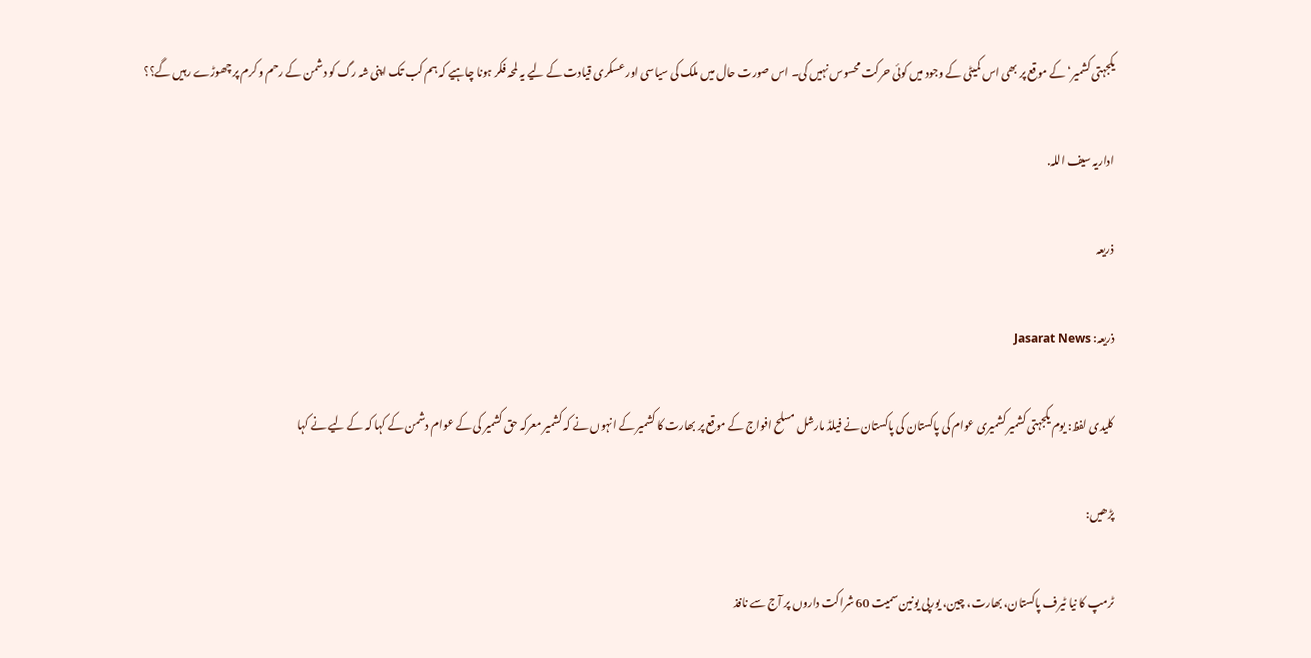یکجہتی کشمیر‘ کے موقع پر بھی اس کمیٹی کے وجود میں کوئی حرکت محسوس نہیں کی۔ اس صورت حال میں ملک کی سیاسی اور عسکری قیادت کے لیے یہ لمحہ فکر ہونا چاہیے کہ ہم کب تک اپنی شہ رگ کو دشمن کے رحم و کرم پر چھوڑے رہیں گے؟؟

اداریہ سیف اللہ.

ذریعہ

ذریعہ: Jasarat News

کلیدی لفظ: یوم یکجہتی کشمیر کشمیری عوام کی پاکستان کی پاکستان نے فیلڈ مارشل مسلح افواج کے موقع پر بھارت کا کشمیر کے انہوں نے کہ کشمیر معرکہ حق کشمیر کی کے عوام دشمن کے کہا کہ کے لیے نے کہا

پڑھیں:

ٹرمپ کا نیا ٹیرف پاکستان، بھارت، چین، یورپی یونین سمیت 60 شراکت داروں پر آج سے نافذ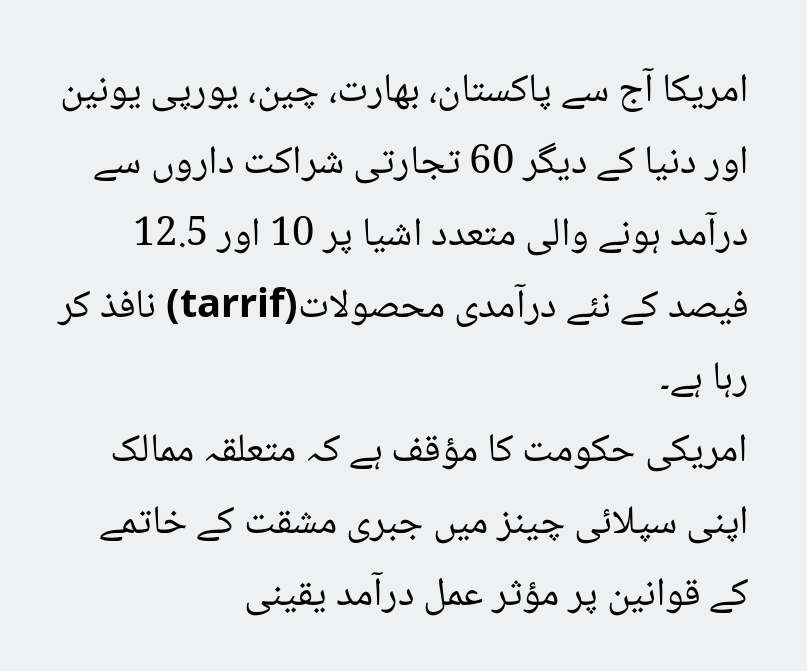امریکا آج سے پاکستان، بھارت، چین، یورپی یونین اور دنیا کے دیگر 60 تجارتی شراکت داروں سے درآمد ہونے والی متعدد اشیا پر 10 اور 12.5 فیصد کے نئے درآمدی محصولات(tarrif) نافذ کر رہا ہے۔
امریکی حکومت کا مؤقف ہے کہ متعلقہ ممالک اپنی سپلائی چینز میں جبری مشقت کے خاتمے کے قوانین پر مؤثر عمل درآمد یقینی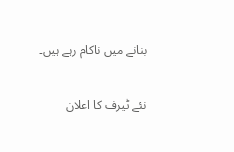بنانے میں ناکام رہے ہیں۔

نئے ٹیرف کا اعلان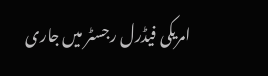امریکی فیڈرل رجسٹر میں جاری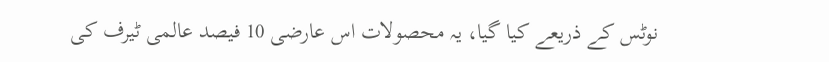نوٹس کے ذریعے کیا گیا، یہ محصولات اس عارضی 10 فیصد عالمی ٹیرف کی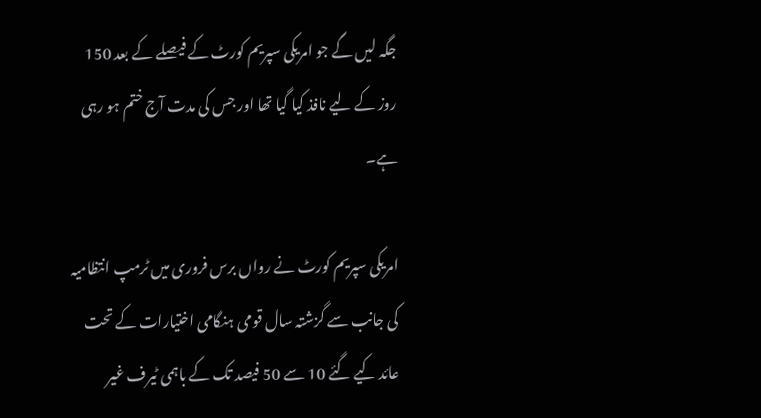جگہ لیں گے جو امریکی سپریم کورٹ کے فیصلے کے بعد 150 روز کے لیے نافذ کیا گیا تھا اور جس کی مدت آج ختم ہو رہی ہے۔

امریکی سپریم کورٹ نے رواں برس فروری میں ٹرمپ انتظامیہ کی جانب سے گزشتہ سال قومی ہنگامی اختیارات کے تحت عائد کیے گئے 10 سے 50 فیصد تک کے باہمی ٹیرف غیر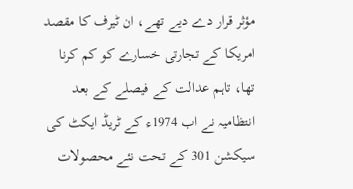مؤثر قرار دے دیے تھے، ان ٹیرف کا مقصد امریکا کے تجارتی خسارے کو کم کرنا تھا، تاہم عدالت کے فیصلے کے بعد انتظامیہ نے اب 1974ء کے ٹریڈ ایکٹ کی سیکشن 301 کے تحت نئے محصولات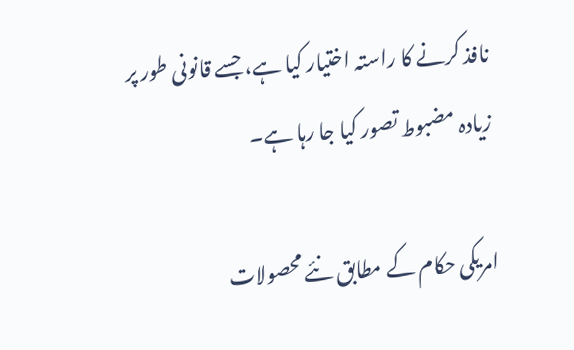نافذ کرنے کا راستہ اختیار کیا ہے، جسے قانونی طور پر زیادہ مضبوط تصور کیا جا رہا ہے۔

امریکی حکام کے مطابق نئے محصولات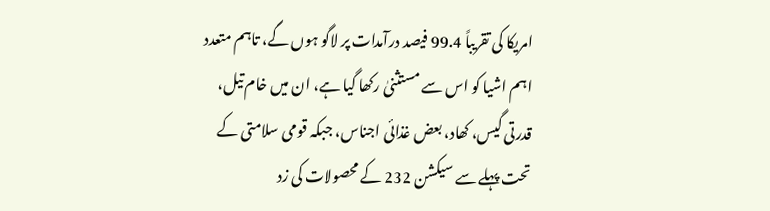امریکا کی تقریباً 99.4 فیصد درآمدات پر لاگو ہوں گے، تاہم متعدد اہم اشیا کو اس سے مستثنیٰ رکھا گیا ہے، ان میں خام تیل، قدرتی گیس، کھاد، بعض غذائی اجناس، جبکہ قومی سلامتی کے تحت پہلے سے سیکشن 232 کے محصولات کی زد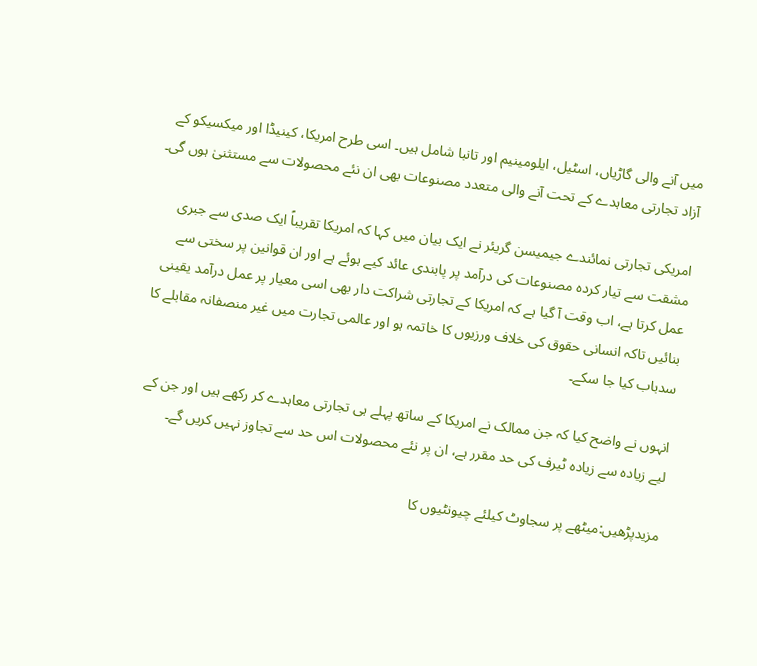میں آنے والی گاڑیاں، اسٹیل، ایلومینیم اور تانبا شامل ہیں۔ اسی طرح امریکا، کینیڈا اور میکسیکو کے آزاد تجارتی معاہدے کے تحت آنے والی متعدد مصنوعات بھی ان نئے محصولات سے مستثنیٰ ہوں گی۔

امریکی تجارتی نمائندے جیمیسن گریئر نے ایک بیان میں کہا کہ امریکا تقریباً ایک صدی سے جبری مشقت سے تیار کردہ مصنوعات کی درآمد پر پابندی عائد کیے ہوئے ہے اور ان قوانین پر سختی سے عمل کرتا ہے، اب وقت آ گیا ہے کہ امریکا کے تجارتی شراکت دار بھی اسی معیار پر عمل درآمد یقینی بنائیں تاکہ انسانی حقوق کی خلاف ورزیوں کا خاتمہ ہو اور عالمی تجارت میں غیر منصفانہ مقابلے کا سدباب کیا جا سکے۔

انہوں نے واضح کیا کہ جن ممالک نے امریکا کے ساتھ پہلے ہی تجارتی معاہدے کر رکھے ہیں اور جن کے لیے زیادہ سے زیادہ ٹیرف کی حد مقرر ہے، ان پر نئے محصولات اس حد سے تجاوز نہیں کریں گے۔

مزیدپڑھیں:میٹھے پر سجاوٹ کیلئے چیونٹیوں کا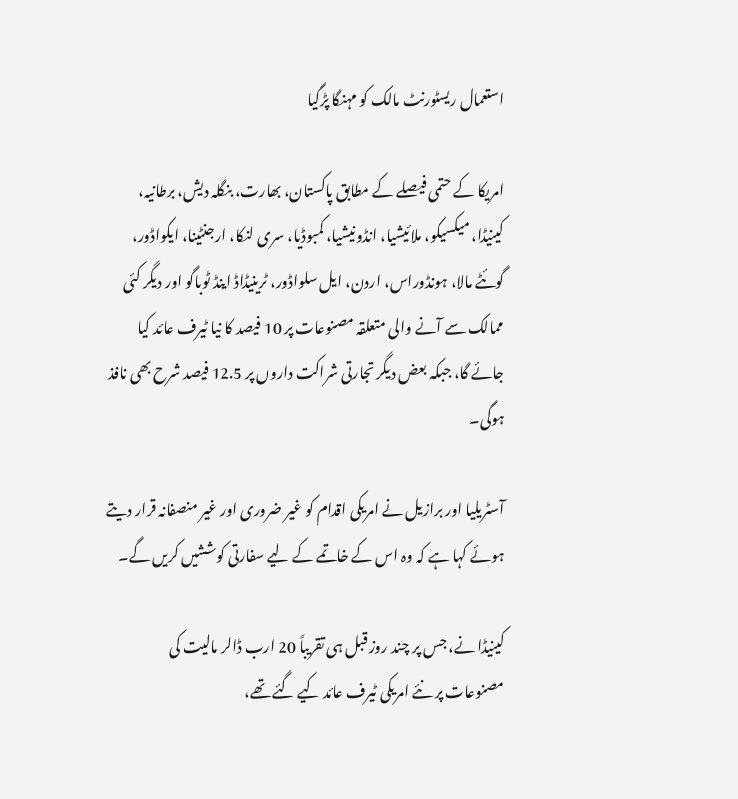استعمال ریسٹورنٹ مالک کو مہنگا پڑگیا

امریکا کے حتمی فیصلے کے مطابق پاکستان، بھارت، بنگلہ دیش، برطانیہ، کینیڈا، میکسیکو، ملائیشیا، انڈونیشیا، کمبوڈیا، سری لنکا، ارجنٹینا، ایکواڈور، گوئٹے مالا، ہونڈوراس، اردن، ایل سلواڈور، ٹرینیڈاڈ اینڈ ٹوباگو اور دیگر کئی ممالک سے آنے والی متعلقہ مصنوعات پر 10 فیصد کا نیا ٹیرف عائد کیا جائے گا، جبکہ بعض دیگر تجارتی شراکت داروں پر 12.5 فیصد شرح بھی نافذ ہوگی۔

آسٹریلیا اور برازیل نے امریکی اقدام کو غیر ضروری اور غیر منصفانہ قرار دیتے ہوئے کہا ہے کہ وہ اس کے خاتمے کے لیے سفارتی کوششیں کریں گے۔

کینیڈا نے، جس پر چند روز قبل ہی تقریباً 20 ارب ڈالر مالیت کی مصنوعات پر نئے امریکی ٹیرف عائد کیے گئے تھے،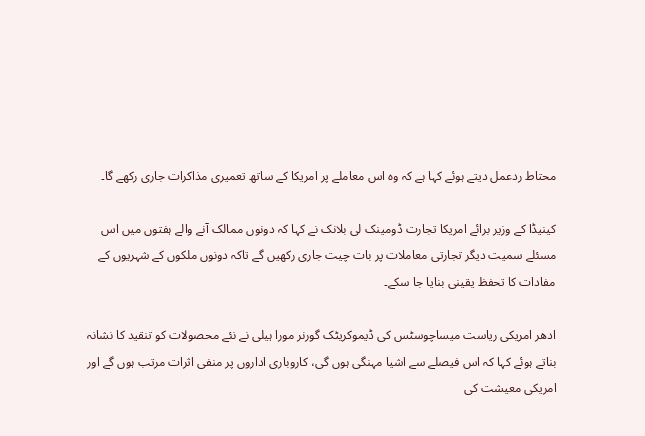محتاط ردعمل دیتے ہوئے کہا ہے کہ وہ اس معاملے پر امریکا کے ساتھ تعمیری مذاکرات جاری رکھے گا۔

کینیڈا کے وزیر برائے امریکا تجارت ڈومینک لی بلانک نے کہا کہ دونوں ممالک آنے والے ہفتوں میں اس مسئلے سمیت دیگر تجارتی معاملات پر بات چیت جاری رکھیں گے تاکہ دونوں ملکوں کے شہریوں کے مفادات کا تحفظ یقینی بنایا جا سکے۔

ادھر امریکی ریاست میساچوسٹس کی ڈیموکریٹک گورنر مورا ہیلی نے نئے محصولات کو تنقید کا نشانہ بناتے ہوئے کہا کہ اس فیصلے سے اشیا مہنگی ہوں گی، کاروباری اداروں پر منفی اثرات مرتب ہوں گے اور امریکی معیشت کی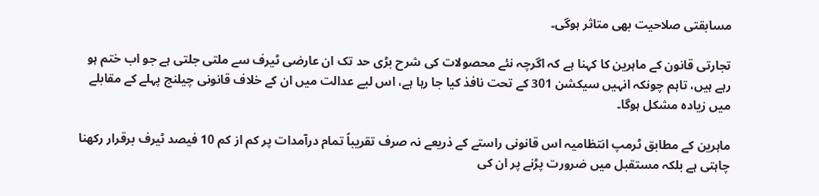مسابقتی صلاحیت بھی متاثر ہوگی۔

تجارتی قانون کے ماہرین کا کہنا ہے کہ اگرچہ نئے محصولات کی شرح بڑی حد تک ان عارضی ٹیرف سے ملتی جلتی ہے جو اب ختم ہو رہے ہیں، تاہم چونکہ انہیں سیکشن 301 کے تحت نافذ کیا جا رہا ہے، اس لیے عدالت میں ان کے خلاف قانونی چیلنج پہلے کے مقابلے میں زیادہ مشکل ہوگا۔

ماہرین کے مطابق ٹرمپ انتظامیہ اس قانونی راستے کے ذریعے نہ صرف تقریباً تمام درآمدات پر کم از کم 10 فیصد ٹیرف برقرار رکھنا چاہتی ہے بلکہ مستقبل میں ضرورت پڑنے پر ان کی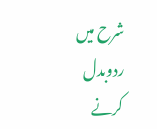شرح میں ردوبدل کرنے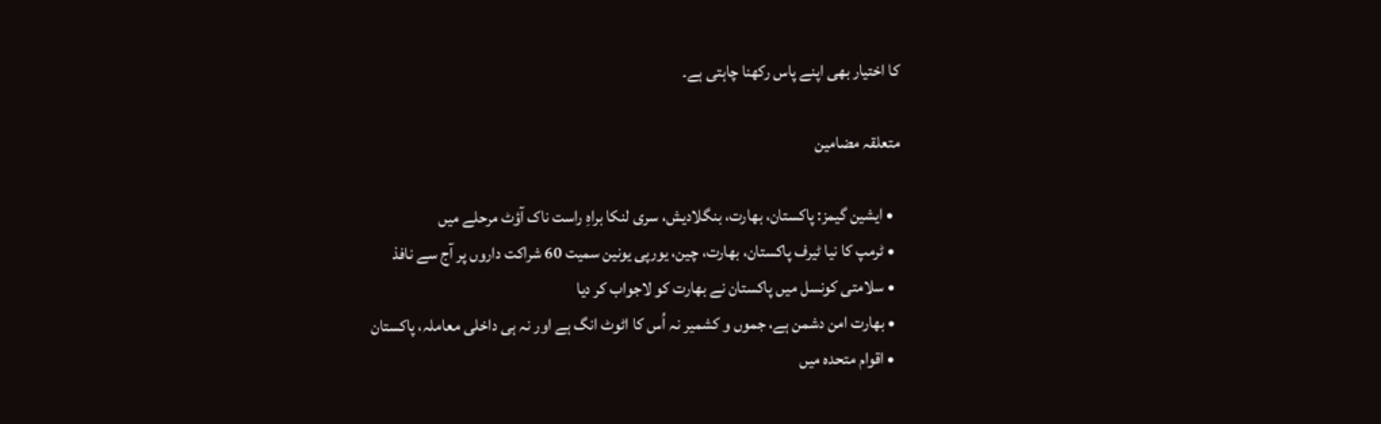کا اختیار بھی اپنے پاس رکھنا چاہتی ہے۔

متعلقہ مضامین

  • ایشین گیمز: پاکستان، بھارت، بنگلادیش، سری لنکا براہِ راست ناک آؤٹ مرحلے میں
  • ٹرمپ کا نیا ٹیرف پاکستان، بھارت، چین، یورپی یونین سمیت 60 شراکت داروں پر آج سے نافذ
  • سلامتی کونسل میں پاکستان نے بھارت کو لاجواب کر دیا
  • بھارت امن دشمن ہے، جموں و کشمیر نہ اُس کا اٹوٹ انگ ہے اور نہ ہی داخلی معاملہ، پاکستان
  • اقوام متحدہ میں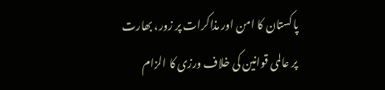پاکستان کا امن اور مذاکرات پر زور، بھارت پر عالمی قوانین کی خلاف ورزی کا الزام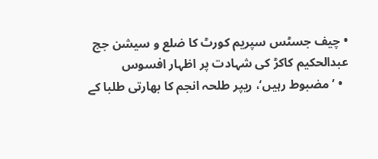• چیف جسٹس سپریم کورٹ کا ضلع و سیشن جج عبدالحکیم کاکڑ کی شہادت پر اظہار افسوس
  • ’مضبوط رہیں‘، ریپر طلحہ انجم کا بھارتی طلبا کے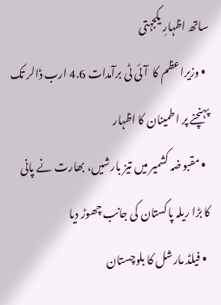ساتھ اظہارِ یکجہتی
  • وزیراعظم کا  آئی ٹی برآمدات 4.6 ارب ڈالر تک پہنچنے پر اطمینان کا اظہار
  • مقبوضہ کشمیر میں تیز بارشیں، بھارت نے پانی کا بڑا ریلہ پاکستان کی جانب چھوڑ دیا
  • فیلڈ مارشل کا بلوچستان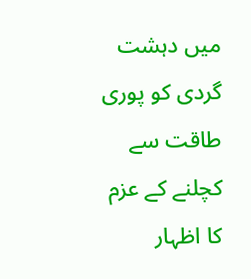میں دہشت گردی کو پوری طاقت سے کچلنے کے عزم کا اظہار